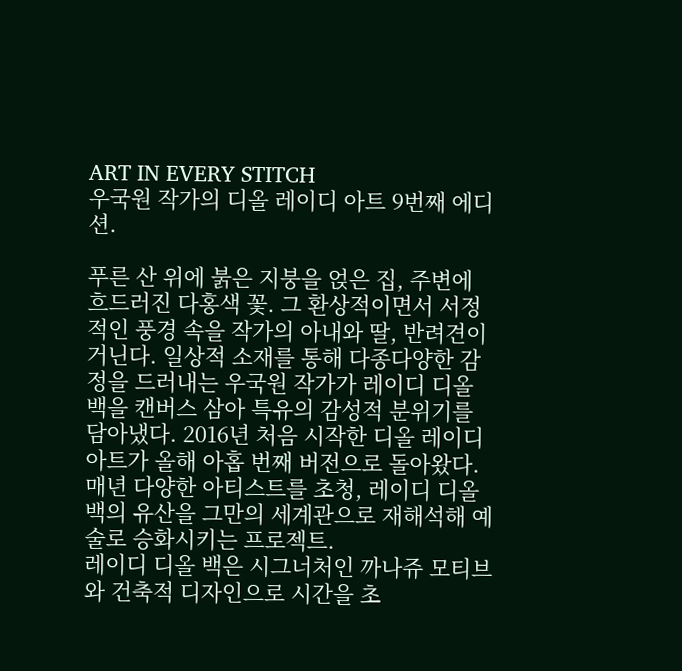ART IN EVERY STITCH
우국원 작가의 디올 레이디 아트 9번째 에디션.

푸른 산 위에 붉은 지붕을 얹은 집, 주변에 흐드러진 다홍색 꽃. 그 환상적이면서 서정적인 풍경 속을 작가의 아내와 딸, 반려견이 거닌다. 일상적 소재를 통해 다종다양한 감정을 드러내는 우국원 작가가 레이디 디올 백을 캔버스 삼아 특유의 감성적 분위기를 담아냈다. 2016년 처음 시작한 디올 레이디 아트가 올해 아홉 번째 버전으로 돌아왔다. 매년 다양한 아티스트를 초청, 레이디 디올 백의 유산을 그만의 세계관으로 재해석해 예술로 승화시키는 프로젝트.
레이디 디올 백은 시그너처인 까나쥬 모티브와 건축적 디자인으로 시간을 초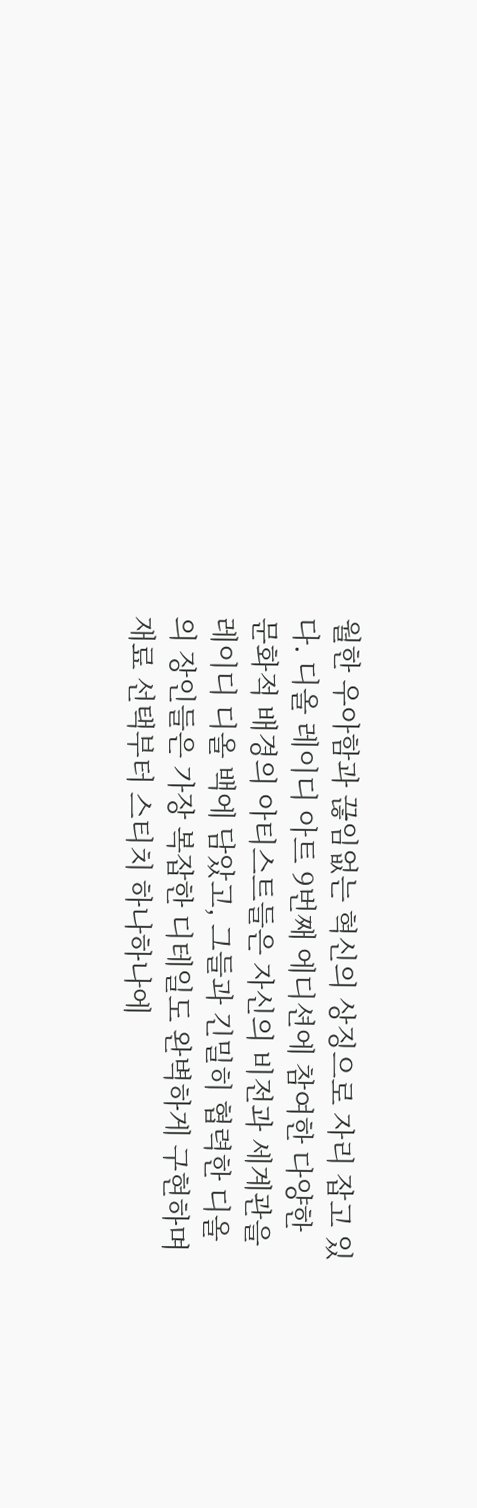월한 우아함과 끊임없는 혁신의 상징으로 자리 잡고 있다. 디올 레이디 아트 9번째 에디션에 참여한 다양한 문화적 배경의 아티스트들은 자신의 비전과 세계관을 레이디 디올 백에 담았고, 그들과 긴밀히 협력한 디올의 장인들은 가장 복잡한 디테일도 완벽하게 구현하며 재료 선택부터 스티치 하나하나에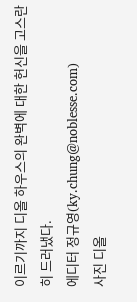이르기까지 디올 하우스의 완벽에 대한 헌신을 고스란히 드러냈다.
에디터 정규영(ky.chung@noblesse.com)
사진 디올